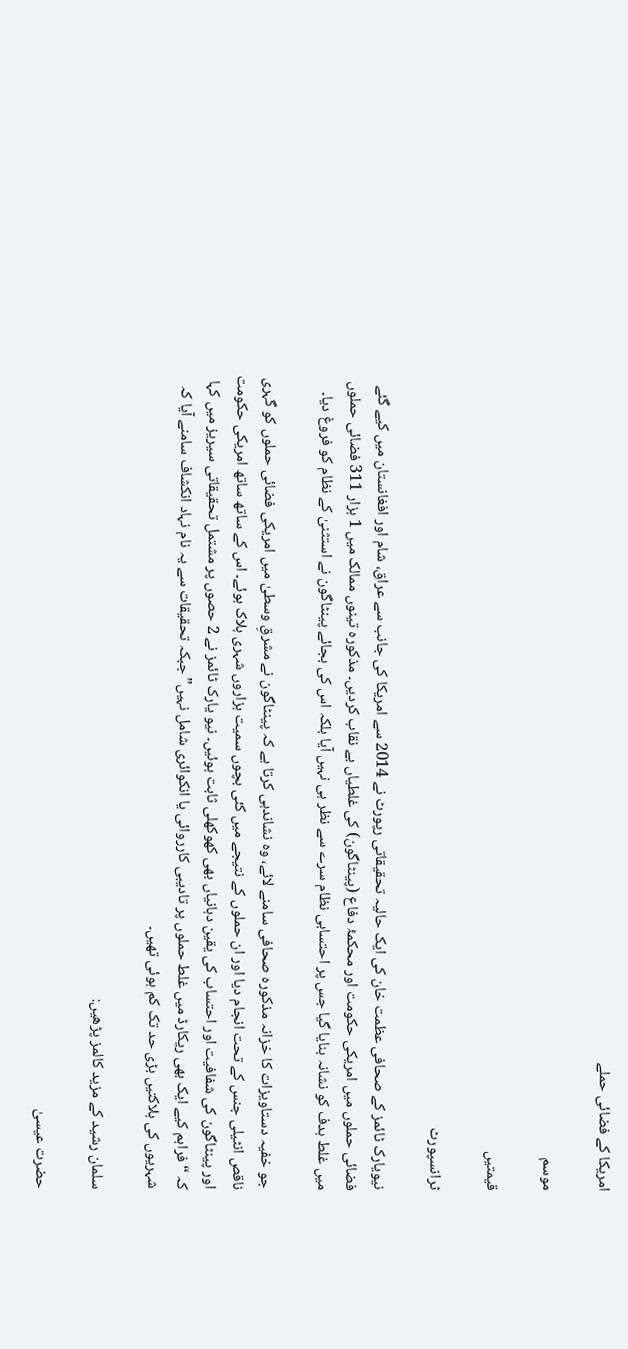امریکا کے فضائی حملے

موسم

قیمتیں

ٹرانسپورٹ

نیویارک ٹائمز کے صحافی عظمت خان کی ایک حالیہ تحقیقاتی رپورٹ نے 2014 سے امریکا کی جانب سے عراق، شام اور افغانستان میں کیے گئے فضائی حملوں میں امریکی حکومت اور محکمۂ دفاع (پینٹاگون) کی غلطیاں بے نقاب کردیں۔ مذکورہ تینوں ممالک میں 1 ہزار 311 فضائی حملوں میں غلط ہدف کو نشانہ بنایا گیا جس پر احتسابی نظام سرے سے نظر ہی نہیں آیا بلکہ اس کی بجائے پینٹاگون نے استثنیٰ کے نظام کو فروغ دیا۔

جو خفیہ دستاویزات کا خزانہ مذکورہ صحافی سامنے لائے، وہ نشاندہی کرتا ہے کہ پینٹاگون نے مشرقِ وسطیٰ میں امریکی فضائی حملوں کو گہری ناقص انٹیلی جنس کے تحت انجام دیا اور ان حملوں کے نتیجے میں کئی بچوں سمیت ہزاروں شہری ہلاک ہوئے۔ اس کے ساتھ ساتھ امریکی حکومت اور پینٹاگون کی شفافیت اور احتساب کی یقین دہانیاں بھی کھوکھلی ثابت ہوئیں۔ نیو یارک ٹائمز نے 2 حصوں پر مشتمل تحقیقاتی سیریز میں کہا کہ “فراہم کیے ایک بھی ریکارڈ میں غلط حملوں پر تادیبی کارروائی یا انکوائری شامل نہیں” جبکہ تحقیقات سے یہ نام نہاد انکشاف سامنے آیا کہ شہریوں کی ہلاکتیں بڑی حد تک کم ہوئی تھیں۔

سلمان رشید کے مزید کالمز پڑھیں:

حضرت عیسیٰ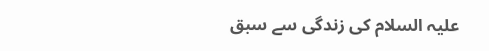علیہ السلام کی زندگی سے سبق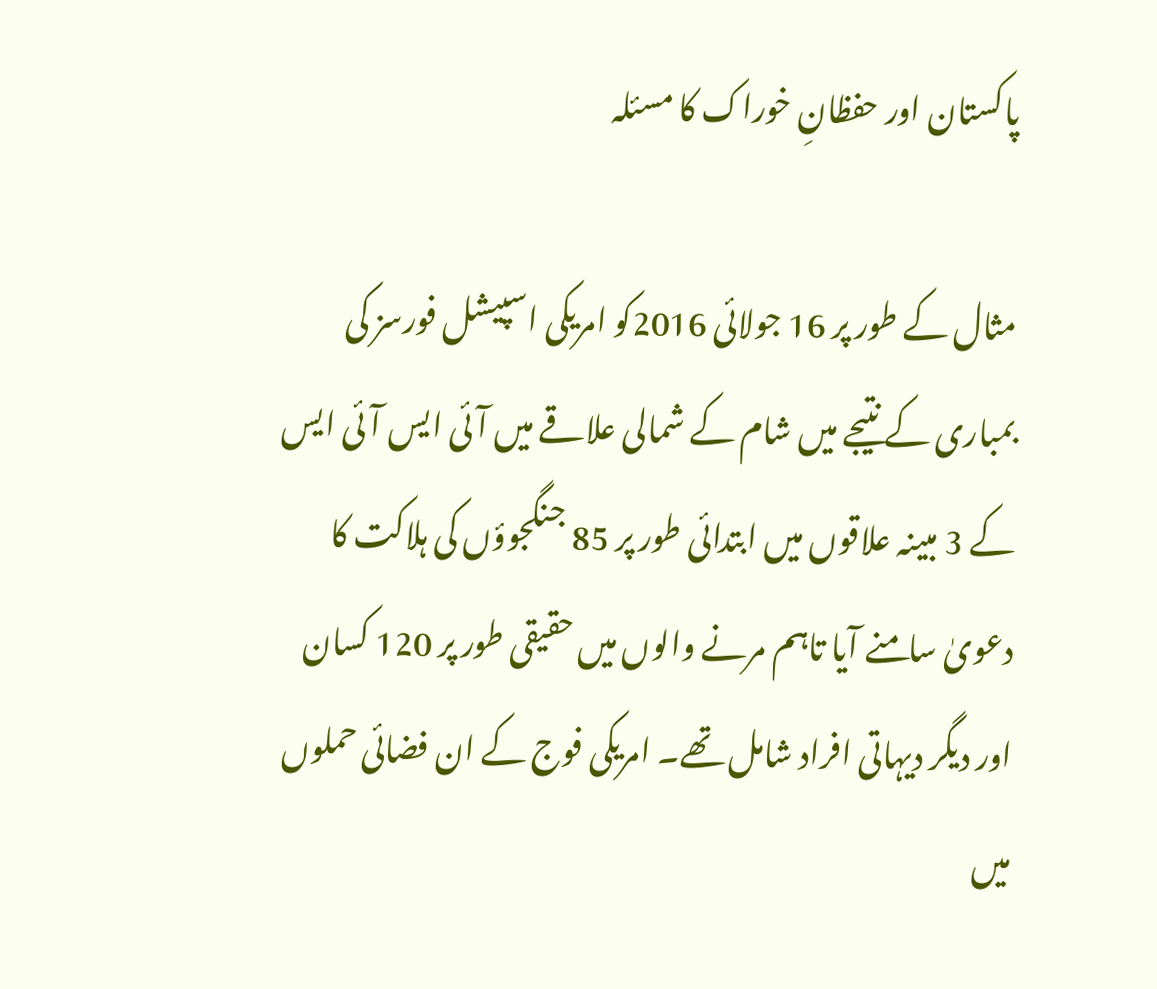پاکستان اور حفظانِ خوراک کا مسئلہ

مثال کے طور پر 16 جولائی 2016کو امریکی اسپیشل فورسز کی بمباری کے نتیجے میں شام کے شمالی علاقے میں آئی ایس آئی ایس کے 3 مبینہ علاقوں میں ابتدائی طور پر 85 جنگجوؤں کی ہلاکت کا دعویٰ سامنے آیا تاہم مرنے والوں میں حقیقی طور پر 120 کسان اور دیگر دیہاتی افراد شامل تھے۔ امریکی فوج کے ان فضائی حملوں میں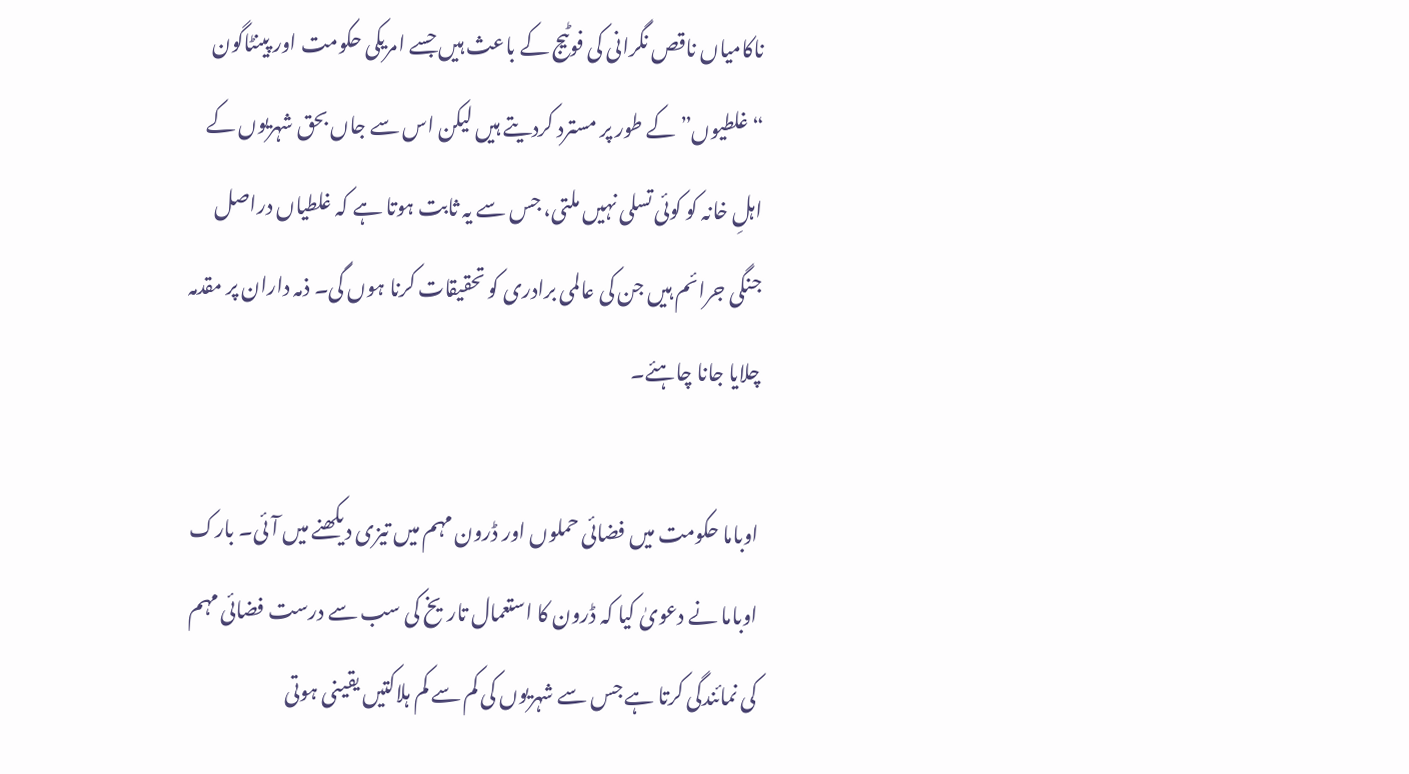ناکامیاں ناقص نگرانی کی فوٹیج کے باعث ہیں جسے امریکی حکومت اور پینٹاگون “غلطیوں” کے طور پر مسترد کردیتے ہیں لیکن اس سے جاں بحق شہریوں کے اہلِ خانہ کو کوئی تسلی نہیں ملتی، جس سے یہ ثابت ہوتا ہے کہ غلطیاں دراصل جنگی جرائم ہیں جن کی عالمی برادری کو تحقیقات کرنا ہوں گی۔ ذمہ داران پر مقدمہ چلایا جانا چاہئے۔

اوباما حکومت میں فضائی حملوں اور ڈرون مہم میں تیزی دیکھنے میں آئی۔ بارک اوباما نے دعویٰ کیا کہ ڈرون کا استعمال تاریخ کی سب سے درست فضائی مہم کی نمائندگی کرتا ہے جس سے شہریوں کی کم سے کم ہلاکتیں یقینی ہوتی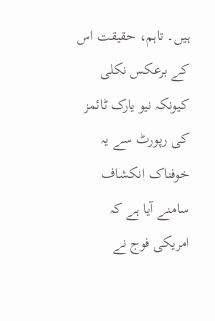ہیں۔ تاہم، حقیقت اس کے برعکس نکلی کیونکہ نیو یارک ٹائمز کی رپورٹ سے یہ خوفناک انکشاف سامنے آیا ہے کہ امریکی فوج نے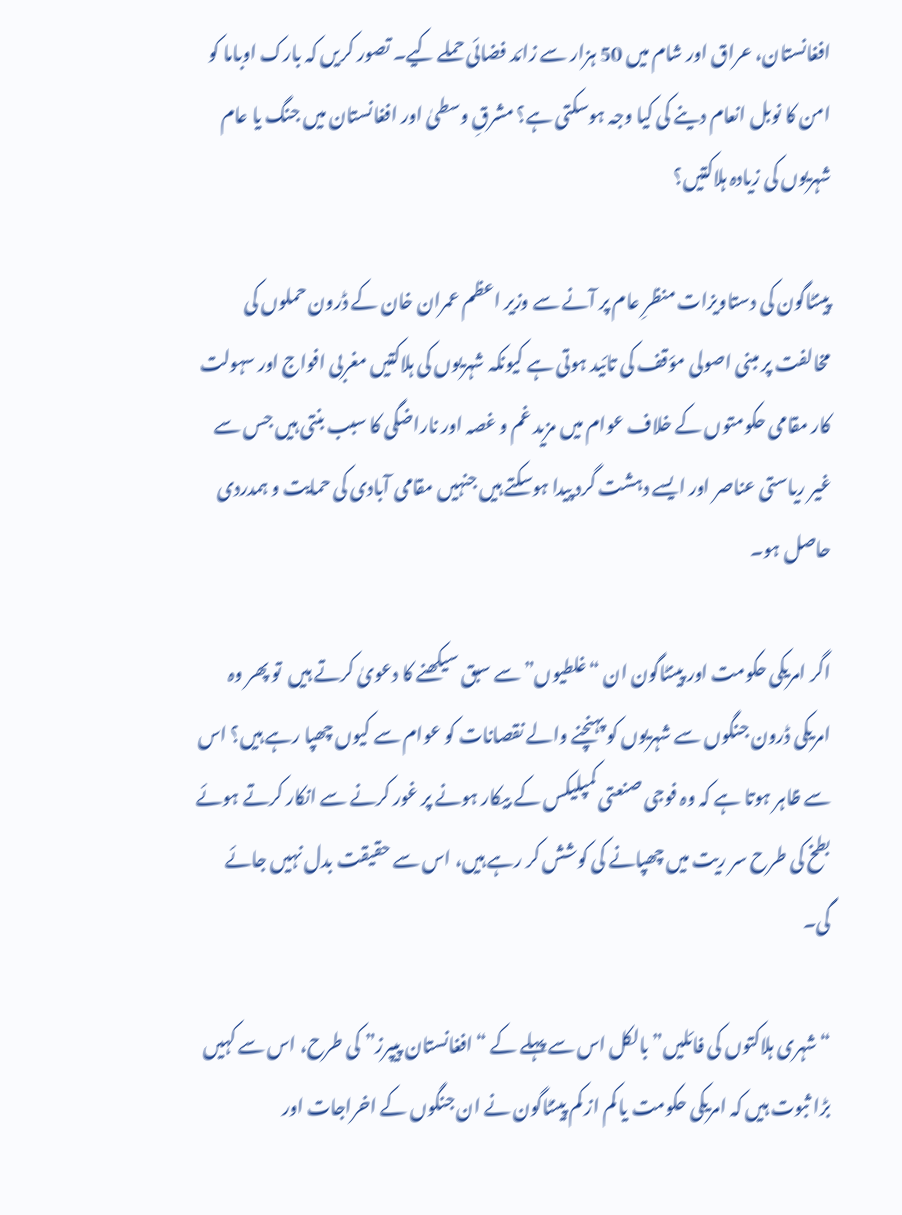افغانستان، عراق اور شام میں 50 ہزار سے زائد فضائی حملے کیے۔ تصور کریں کہ بارک اوباما کو امن کا نوبل انعام دینے کی کیا وجہ ہوسکتی ہے؟ مشرقِ وسطیٰ اور افغانستان میں جنگ یا عام شہریوں کی زیادہ ہلاکتیں؟

پینٹاگون کی دستاویزات منظرِ عام پر آنے سے وزیر اعظم عمران خان کے ڈرون حملوں کی مخالفت پر مبنی اصولی مؤقف کی تائید ہوتی ہے کیونکہ شہریوں کی ہلاکتیں مغربی افواج اور سہولت کار مقامی حکومتوں کے خلاف عوام میں مزید غم و غصہ اور ناراضگی کا سبب بنتی ہیں جس سے غیر ریاستی عناصر اور ایسے دہشت گرد پیدا ہوسکتے ہیں جنہیں مقامی آبادی کی حمایت و ہمدردی حاصل ہو۔

اگر امریکی حکومت اور پینٹاگون ان “غلطیوں” سے سبق سیکھنے کا دعویٰ کرتے ہیں  تو پھر وہ امریکی ڈرون جنگوں سے شہریوں کو پہنچنے والے نقصانات کو عوام سے کیوں چھپا رہے ہیں؟ اس سے ظاہر ہوتا ہے کہ وہ فوجی صنعتی کمپلیکس کے بیکار ہونے پر غور کرنے سے انکار کرتے ہوئے بطخ کی طرح سر ریت میں چھپانے کی کوشش کر رہے ہیں، اس سے حقیقت بدل نہیں جائے گی۔

“شہری ہلاکتوں کی فائلیں” بالکل اس سے پہلے کے “افغانستان پیپرز” کی طرح، اس سے کہیں بڑا ثبوت ہیں کہ امریکی حکومت یا کم از کم پینٹاگون نے ان جنگوں کے اخراجات اور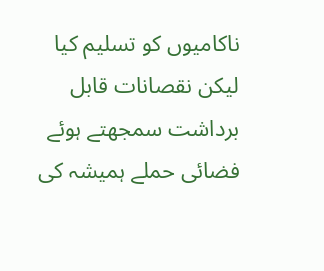ناکامیوں کو تسلیم کیا لیکن نقصانات قابل برداشت سمجھتے ہوئے فضائی حملے ہمیشہ کی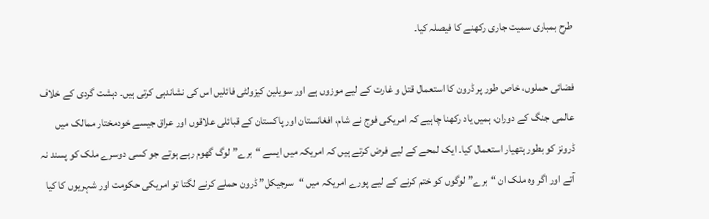طرح بمباری سمیت جاری رکھنے کا فیصلہ کیا۔

فضائی حملوں، خاص طور پر ڈرون کا استعمال قتل و غارت کے لیے موزوں ہے اور سویلین کیزولٹی فائلیں اس کی نشاندہی کرتی ہیں۔ دہشت گردی کے خلاف عالمی جنگ کے دوران، ہمیں یاد رکھنا چاہیے کہ امریکی فوج نے شام، افغانستان اور پاکستان کے قبائلی علاقوں اور عراق جیسے خودمختار ممالک میں ڈرونز کو بطور ہتھیار استعمال کیا۔ ایک لمحے کے لیے فرض کرتے ہیں کہ امریکہ میں ایسے “برے” لوگ گھوم رہے ہوتے جو کسی دوسرے ملک کو پسند نہ آتے اور اگر وہ ملک ان “برے” لوگوں کو ختم کرنے کے لیے پورے امریکہ میں “سرجیکل” ڈرون حملے کرنے لگتا تو امریکی حکومت اور شہریوں کا کیا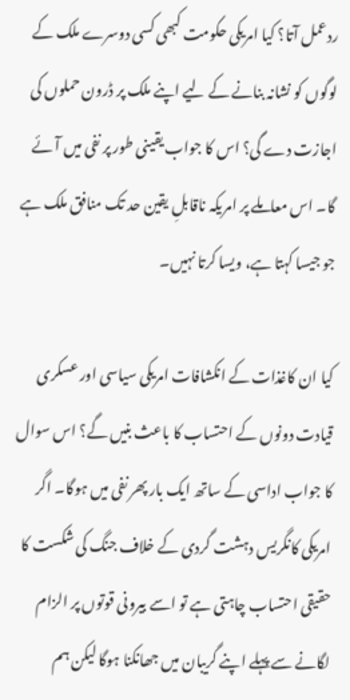ردعمل آتا؟ کیا امریکی حکومت کبھی کسی دوسرے ملک کے لوگوں کو نشانہ بنانے کے لیے اپنے ملک پر ڈرون حملوں کی اجازت دے گی؟ اس کا جواب یقینی طور پر نفی میں آئے گا۔ اس معاملے پر امریکہ ناقابلِ یقین حد تک منافق ملک ہے جو جیسا کہتا ہے، ویسا کرتا نہیں۔

کیا ان کاغذات کے انکشافات امریکی سیاسی اور عسکری قیادت دونوں کے احتساب کا باعث بنیں گے؟ اس سوال کا جواب اداسی کے ساتھ ایک بار پھر نفی میں ہوگا۔ اگر امریکی کانگریس دہشت گردی کے خلاف جنگ کی شکست کا حقیقی احتساب چاہتی ہے تو اسے بیرونی قوتوں پر الزام لگانے سے پہلے اپنے گریبان میں جھانکنا ہوگا لیکن ہم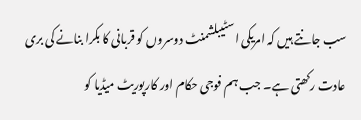سب جانتے ہیں کہ امریکی اسٹیبلشمنٹ دوسروں کو قربانی کا بکرا بنانے کی بری عادت رکھتی ہے۔ جب ہم فوجی حکام اور کارپوریٹ میڈیا کو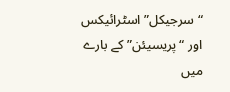“سرجیکل” اسٹرائیکس اور “پریسیئن” کے بارے میں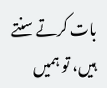بات کرتے سنتے ہیں، تو ہمیں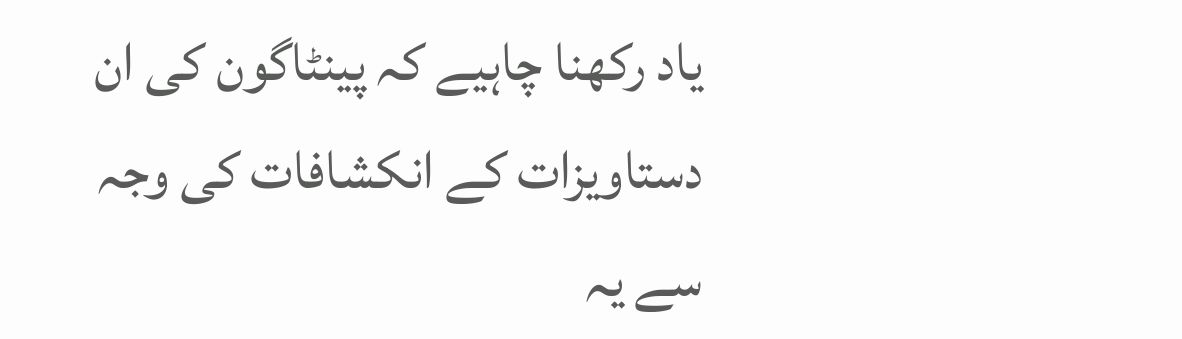یاد رکھنا چاہیے کہ پینٹاگون کی ان دستاویزات کے انکشافات کی وجہ سے یہ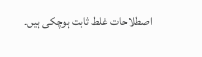اصطلاحات غلط ثابت ہوچکی ہیں۔